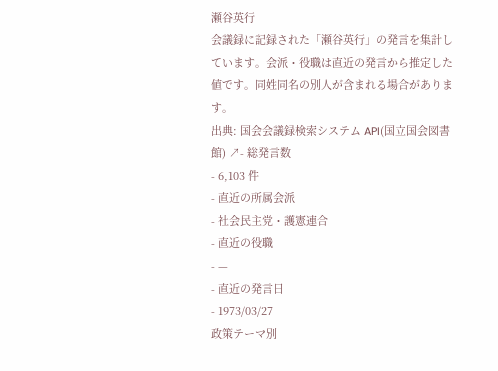瀬谷英行
会議録に記録された「瀬谷英行」の発言を集計しています。会派・役職は直近の発言から推定した値です。同姓同名の別人が含まれる場合があります。
出典: 国会会議録検索システム API(国立国会図書館) ↗- 総発言数
- 6,103 件
- 直近の所属会派
- 社会民主党・護憲連合
- 直近の役職
- —
- 直近の発言日
- 1973/03/27
政策テーマ別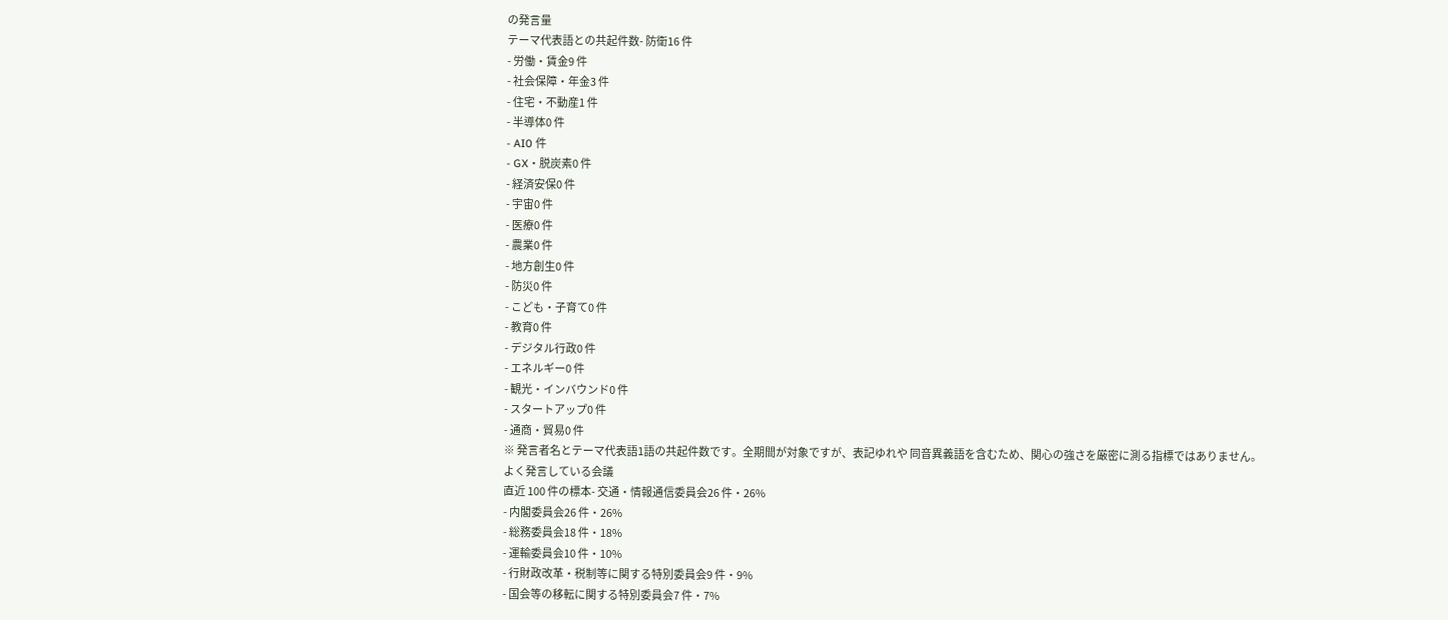の発言量
テーマ代表語との共起件数- 防衛16 件
- 労働・賃金9 件
- 社会保障・年金3 件
- 住宅・不動産1 件
- 半導体0 件
- AI0 件
- GX・脱炭素0 件
- 経済安保0 件
- 宇宙0 件
- 医療0 件
- 農業0 件
- 地方創生0 件
- 防災0 件
- こども・子育て0 件
- 教育0 件
- デジタル行政0 件
- エネルギー0 件
- 観光・インバウンド0 件
- スタートアップ0 件
- 通商・貿易0 件
※ 発言者名とテーマ代表語1語の共起件数です。全期間が対象ですが、表記ゆれや 同音異義語を含むため、関心の強さを厳密に測る指標ではありません。
よく発言している会議
直近 100 件の標本- 交通・情報通信委員会26 件・26%
- 内閣委員会26 件・26%
- 総務委員会18 件・18%
- 運輸委員会10 件・10%
- 行財政改革・税制等に関する特別委員会9 件・9%
- 国会等の移転に関する特別委員会7 件・7%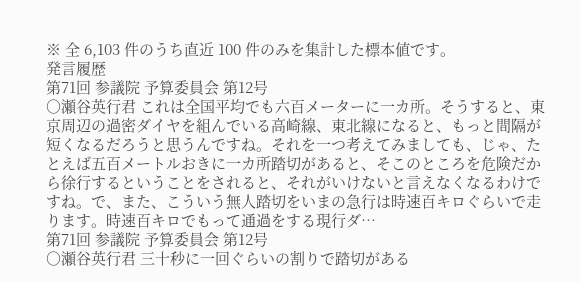※ 全 6,103 件のうち直近 100 件のみを集計した標本値です。
発言履歴
第71回 参議院 予算委員会 第12号
○瀬谷英行君 これは全国平均でも六百メーターに一カ所。そうすると、東京周辺の過密ダイヤを組んでいる高崎線、東北線になると、もっと間隔が短くなるだろうと思うんですね。それを一つ考えてみましても、じゃ、たとえば五百メートルおきに一カ所踏切があると、そこのところを危険だから徐行するということをされると、それがいけないと言えなくなるわけですね。で、また、こういう無人踏切をいまの急行は時速百キロぐらいで走ります。時速百キロでもって通過をする現行ダ…
第71回 参議院 予算委員会 第12号
○瀬谷英行君 三十秒に一回ぐらいの割りで踏切がある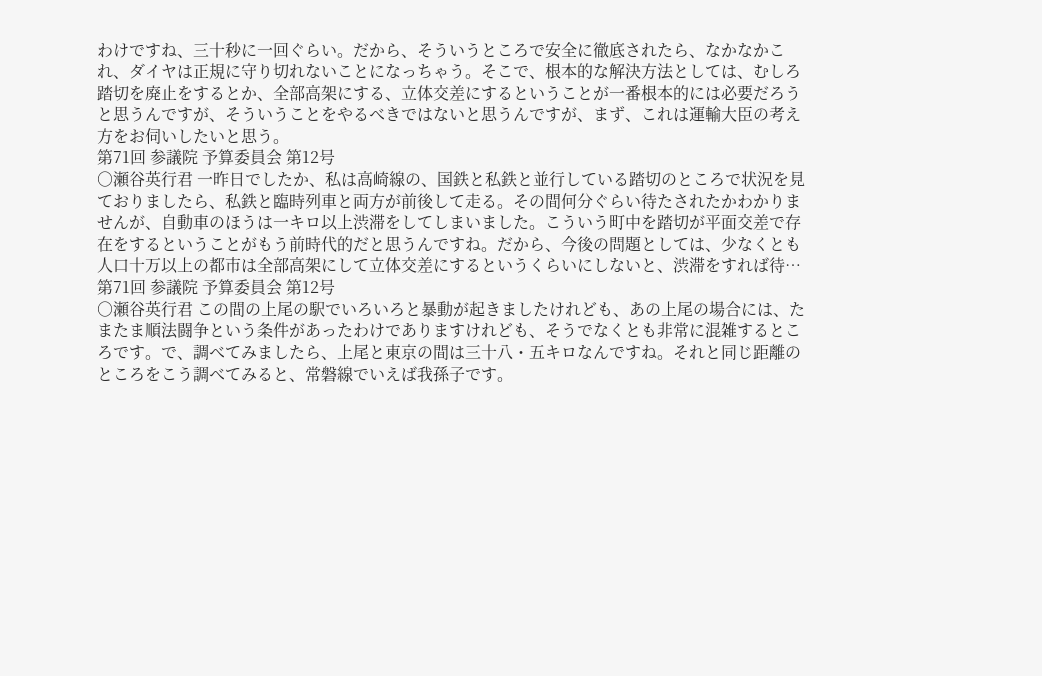わけですね、三十秒に一回ぐらい。だから、そういうところで安全に徹底されたら、なかなかこれ、ダイヤは正規に守り切れないことになっちゃう。そこで、根本的な解決方法としては、むしろ踏切を廃止をするとか、全部高架にする、立体交差にするということが一番根本的には必要だろうと思うんですが、そういうことをやるべきではないと思うんですが、まず、これは運輸大臣の考え方をお伺いしたいと思う。
第71回 参議院 予算委員会 第12号
○瀬谷英行君 一昨日でしたか、私は高崎線の、国鉄と私鉄と並行している踏切のところで状況を見ておりましたら、私鉄と臨時列車と両方が前後して走る。その間何分ぐらい待たされたかわかりませんが、自動車のほうは一キロ以上渋滞をしてしまいました。こういう町中を踏切が平面交差で存在をするということがもう前時代的だと思うんですね。だから、今後の問題としては、少なくとも人口十万以上の都市は全部高架にして立体交差にするというくらいにしないと、渋滞をすれば待…
第71回 参議院 予算委員会 第12号
○瀬谷英行君 この間の上尾の駅でいろいろと暴動が起きましたけれども、あの上尾の場合には、たまたま順法闘争という条件があったわけでありますけれども、そうでなくとも非常に混雑するところです。で、調べてみましたら、上尾と東京の間は三十八・五キロなんですね。それと同じ距離のところをこう調べてみると、常磐線でいえば我孫子です。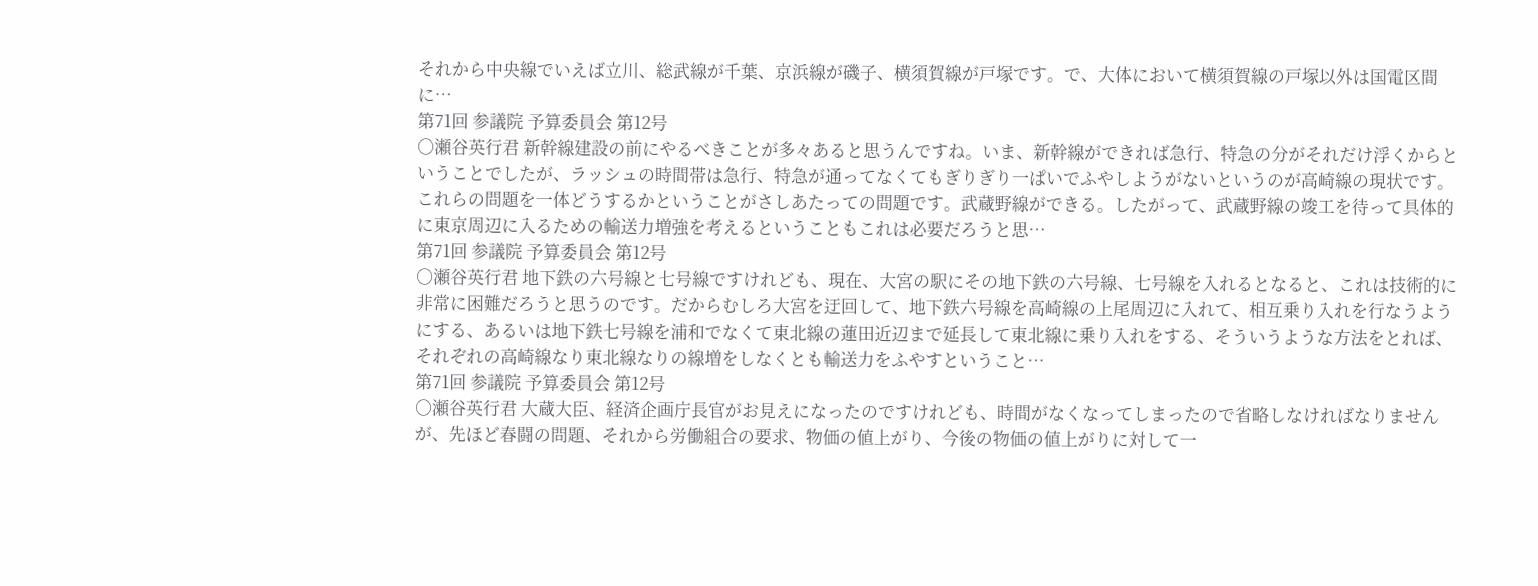それから中央線でいえば立川、総武線が千葉、京浜線が磯子、横須賀線が戸塚です。で、大体において横須賀線の戸塚以外は国電区間に…
第71回 参議院 予算委員会 第12号
○瀬谷英行君 新幹線建設の前にやるべきことが多々あると思うんですね。いま、新幹線ができれば急行、特急の分がそれだけ浮くからということでしたが、ラッシュの時間帯は急行、特急が通ってなくてもぎりぎり一ぱいでふやしようがないというのが高崎線の現状です。これらの問題を一体どうするかということがさしあたっての問題です。武蔵野線ができる。したがって、武蔵野線の竣工を待って具体的に東京周辺に入るための輸送力増強を考えるということもこれは必要だろうと思…
第71回 参議院 予算委員会 第12号
○瀬谷英行君 地下鉄の六号線と七号線ですけれども、現在、大宮の駅にその地下鉄の六号線、七号線を入れるとなると、これは技術的に非常に困難だろうと思うのです。だからむしろ大宮を迂回して、地下鉄六号線を高崎線の上尾周辺に入れて、相互乗り入れを行なうようにする、あるいは地下鉄七号線を浦和でなくて東北線の蓮田近辺まで延長して東北線に乗り入れをする、そういうような方法をとれば、それぞれの高崎線なり東北線なりの線増をしなくとも輸送力をふやすということ…
第71回 参議院 予算委員会 第12号
○瀬谷英行君 大蔵大臣、経済企画庁長官がお見えになったのですけれども、時間がなくなってしまったので省略しなければなりませんが、先ほど春闘の問題、それから労働組合の要求、物価の値上がり、今後の物価の値上がりに対して一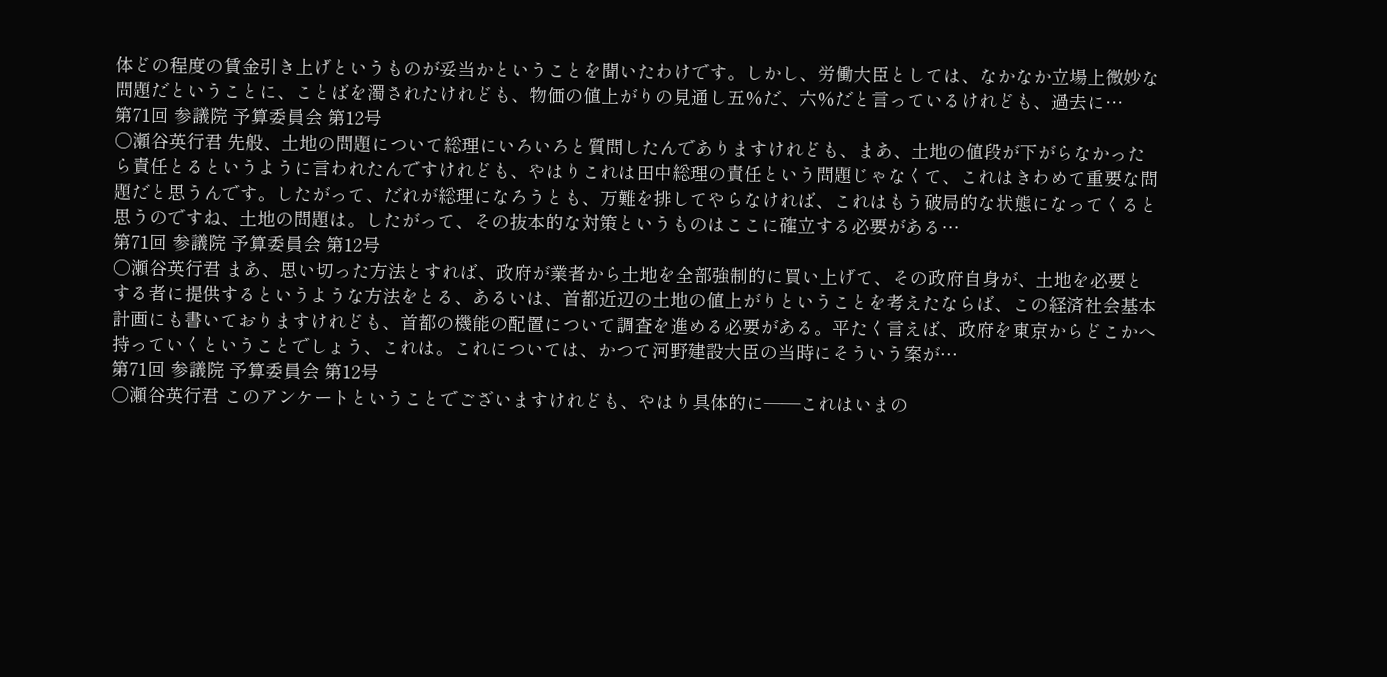体どの程度の賃金引き上げというものが妥当かということを聞いたわけです。しかし、労働大臣としては、なかなか立場上微妙な問題だということに、ことばを濁されたけれども、物価の値上がりの見通し五%だ、六%だと言っているけれども、過去に…
第71回 参議院 予算委員会 第12号
○瀬谷英行君 先般、土地の問題について総理にいろいろと質問したんでありますけれども、まあ、土地の値段が下がらなかったら責任とるというように言われたんですけれども、やはりこれは田中総理の責任という問題じゃなくて、これはきわめて重要な問題だと思うんです。したがって、だれが総理になろうとも、万難を排してやらなければ、これはもう破局的な状態になってくると思うのですね、土地の問題は。したがって、その抜本的な対策というものはここに確立する必要がある…
第71回 参議院 予算委員会 第12号
○瀬谷英行君 まあ、思い切った方法とすれば、政府が業者から土地を全部強制的に買い上げて、その政府自身が、土地を必要とする者に提供するというような方法をとる、あるいは、首都近辺の土地の値上がりということを考えたならば、この経済社会基本計画にも書いておりますけれども、首都の機能の配置について調査を進める必要がある。平たく言えば、政府を東京からどこかへ持っていくということでしょう、これは。これについては、かつて河野建設大臣の当時にそういう案が…
第71回 参議院 予算委員会 第12号
○瀬谷英行君 このアンケートということでございますけれども、やはり具体的に——これはいまの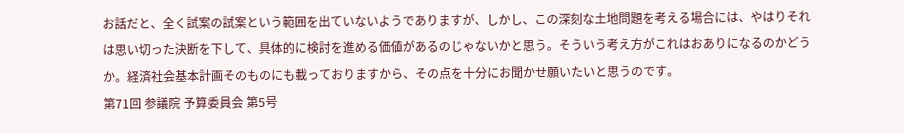お話だと、全く試案の試案という範囲を出ていないようでありますが、しかし、この深刻な土地問題を考える場合には、やはりそれは思い切った決断を下して、具体的に検討を進める価値があるのじゃないかと思う。そういう考え方がこれはおありになるのかどうか。経済社会基本計画そのものにも載っておりますから、その点を十分にお聞かせ願いたいと思うのです。
第71回 参議院 予算委員会 第5号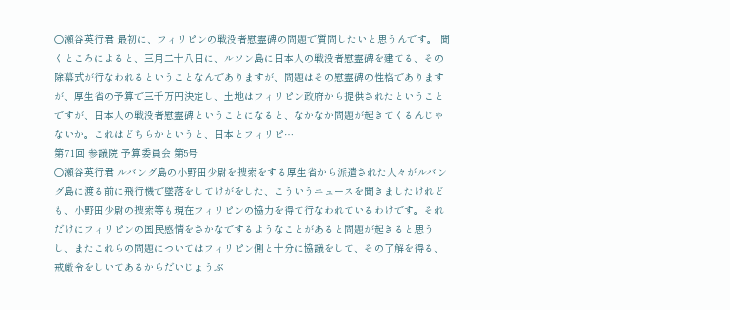○瀬谷英行君 最初に、フィリピンの戦没者慰霊碑の問題で質問したいと思うんです。 聞くところによると、三月二十八日に、ルソン島に日本人の戦没者慰霊碑を建てる、その除幕式が行なわれるということなんでありますが、問題はその慰霊碑の性格でありますが、厚生省の予算で三千万円決定し、土地はフィリピン政府から提供されたということですが、日本人の戦没者慰霊碑ということになると、なかなか問題が起きてくるんじゃないか。これはどちらかというと、日本とフィリピ…
第71回 参議院 予算委員会 第5号
○瀬谷英行君 ルバング島の小野田少尉を捜索をする厚生省から派遣された人々がルバング島に渡る前に飛行機で墜落をしてけがをした、こういうニュースを聞きましたけれども、小野田少尉の捜索等も現在フィリピンの協力を得て行なわれているわけです。それだけにフィリピンの国民感情をさかなでするようなことがあると問題が起きると思うし、またこれらの問題についてはフィリピン側と十分に協議をして、その了解を得る、戒厳令をしいてあるからだいじょうぶ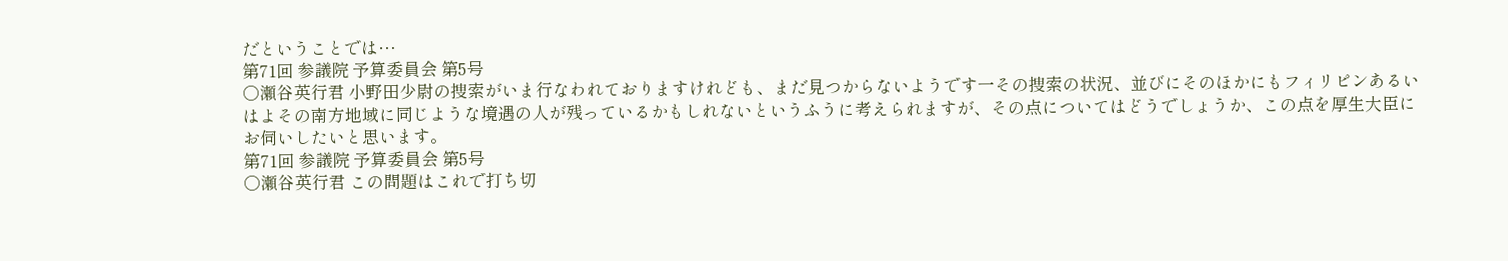だということでは…
第71回 参議院 予算委員会 第5号
○瀬谷英行君 小野田少尉の捜索がいま行なわれておりますけれども、まだ見つからないようです一その捜索の状況、並びにそのほかにもフィリピンあるいはよその南方地域に同じような境遇の人が残っているかもしれないというふうに考えられますが、その点についてはどうでしょうか、この点を厚生大臣にお伺いしたいと思います。
第71回 参議院 予算委員会 第5号
○瀬谷英行君 この問題はこれで打ち切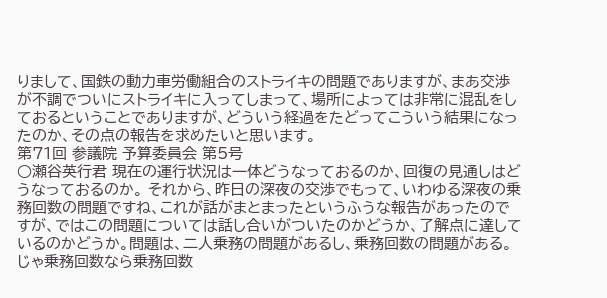りまして、国鉄の動力車労働組合のストライキの問題でありますが、まあ交渉が不調でついにストライキに入ってしまって、場所によっては非常に混乱をしておるということでありますが、どういう経過をたどってこういう結果になったのか、その点の報告を求めたいと思います。
第71回 参議院 予算委員会 第5号
○瀬谷英行君 現在の運行状況は一体どうなっておるのか、回復の見通しはどうなっておるのか。 それから、昨日の深夜の交渉でもって、いわゆる深夜の乗務回数の問題ですね、これが話がまとまったというふうな報告があったのですが、ではこの問題については話し合いがついたのかどうか、了解点に達しているのかどうか。問題は、二人乗務の問題があるし、乗務回数の問題がある。じゃ乗務回数なら乗務回数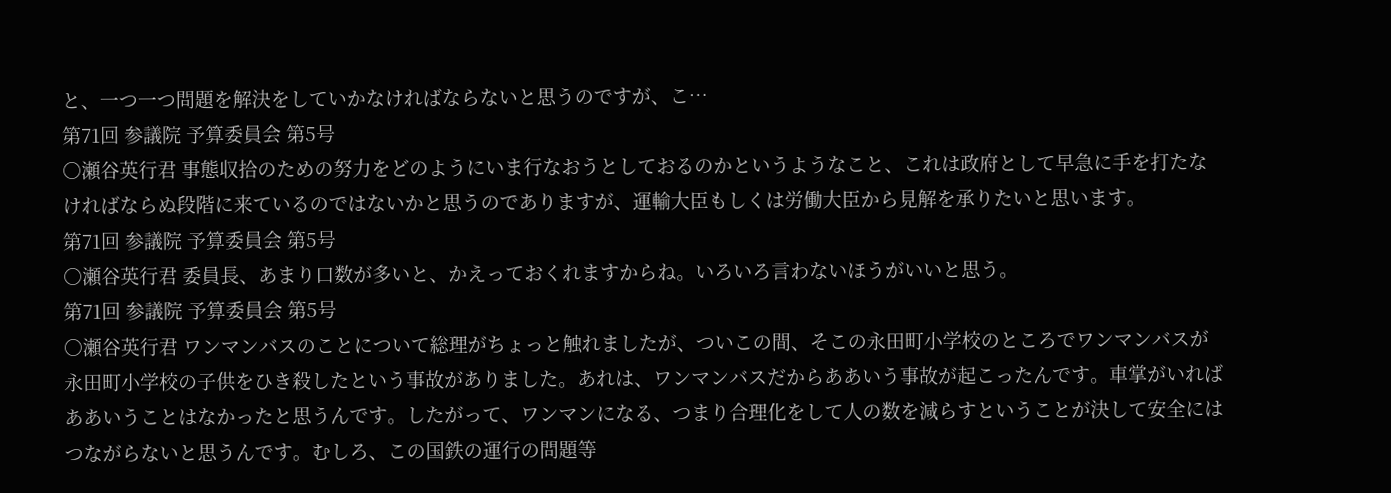と、一つ一つ問題を解決をしていかなければならないと思うのですが、こ…
第71回 参議院 予算委員会 第5号
○瀬谷英行君 事態収拾のための努力をどのようにいま行なおうとしておるのかというようなこと、これは政府として早急に手を打たなければならぬ段階に来ているのではないかと思うのでありますが、運輸大臣もしくは労働大臣から見解を承りたいと思います。
第71回 参議院 予算委員会 第5号
○瀬谷英行君 委員長、あまり口数が多いと、かえっておくれますからね。いろいろ言わないほうがいいと思う。
第71回 参議院 予算委員会 第5号
○瀬谷英行君 ワンマンバスのことについて総理がちょっと触れましたが、ついこの間、そこの永田町小学校のところでワンマンバスが永田町小学校の子供をひき殺したという事故がありました。あれは、ワンマンバスだからああいう事故が起こったんです。車掌がいればああいうことはなかったと思うんです。したがって、ワンマンになる、つまり合理化をして人の数を減らすということが決して安全にはつながらないと思うんです。むしろ、この国鉄の運行の問題等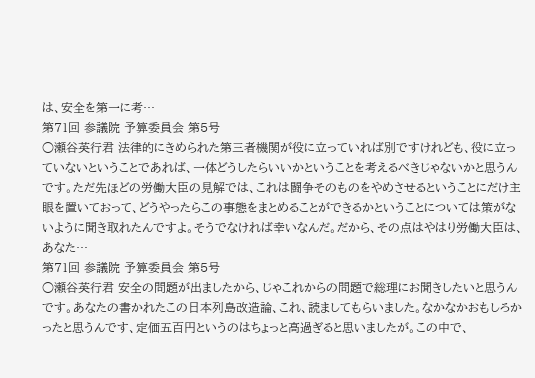は、安全を第一に考…
第71回 参議院 予算委員会 第5号
○瀬谷英行君 法律的にきめられた第三者機関が役に立っていれば別ですけれども、役に立っていないということであれば、一体どうしたらいいかということを考えるべきじゃないかと思うんです。ただ先ほどの労働大臣の見解では、これは闘争そのものをやめさせるということにだけ主眼を置いておって、どうやったらこの事態をまとめることができるかということについては策がないように聞き取れたんですよ。そうでなければ幸いなんだ。だから、その点はやはり労働大臣は、あなた…
第71回 参議院 予算委員会 第5号
○瀬谷英行君 安全の問題が出ましたから、じゃこれからの問題で総理にお聞きしたいと思うんです。あなたの書かれたこの日本列島改造論、これ、読ましてもらいました。なかなかおもしろかったと思うんです、定価五百円というのはちょっと高過ぎると思いましたが。この中で、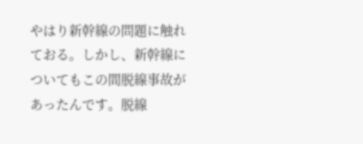やはり新幹線の問題に触れておる。しかし、新幹線についてもこの間脱線事故があったんです。脱線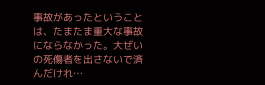事故があったということは、たまたま重大な事故にならなかった。大ぜいの死傷者を出さないで済んだけれ…